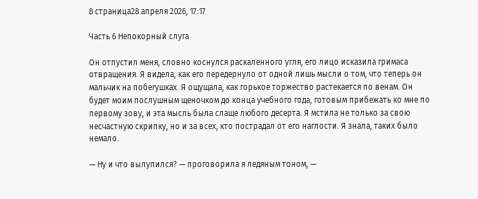8 страница28 апреля 2026, 17:17

Часть 6 Непокорный слуга

Он отпустил меня, словно коснулся раскаленного угля, его лицо исказила гримаса отвращения. Я видела, как его передернуло от одной лишь мысли о том, что теперь он мальчик на побегушках. Я ощущала, как горькое торжество растекается по венам. Он будет моим послушным щеночком до конца учебного года, готовым прибежать ко мне по первому зову, и эта мысль была слаще любого десерта. Я мстила не только за свою несчастную скрипку, но и за всех, кто пострадал от его наглости. Я знала, таких было немало.

— Ну и что вылупился? — проговорила я ледяным тоном, —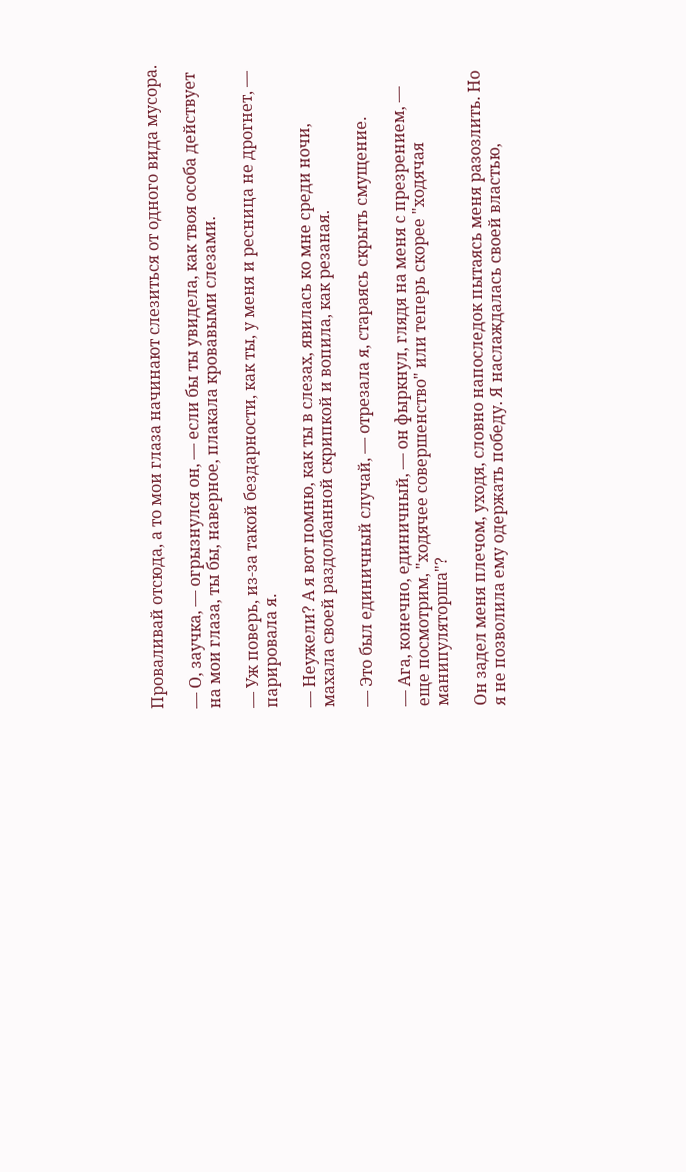Проваливай отсюда, а то мои глаза начинают слезиться от одного вида мусора.

— О, заучка, — огрызнулся он, — если бы ты увидела, как твоя особа действует на мои глаза, ты бы, наверное, плакала кровавыми слезами.

— Уж поверь, из-за такой бездарности, как ты, у меня и ресница не дрогнет, — парировала я.

— Неужели? А я вот помню, как ты в слезах, явилась ко мне среди ночи, махала своей раздолбанной скрипкой и вопила, как резаная.

— Это был единичный случай, — отрезала я, стараясь скрыть смущение.

— Ага, конечно, единичный, — он фыркнул, глядя на меня с презрением, — еще посмотрим, "ходячее совершенство" или теперь скорее "ходячая манипуляторша"?

Он задел меня плечом, уходя, словно напоследок пытаясь меня разозлить. Но я не позволила ему одержать победу. Я наслаждалась своей властью,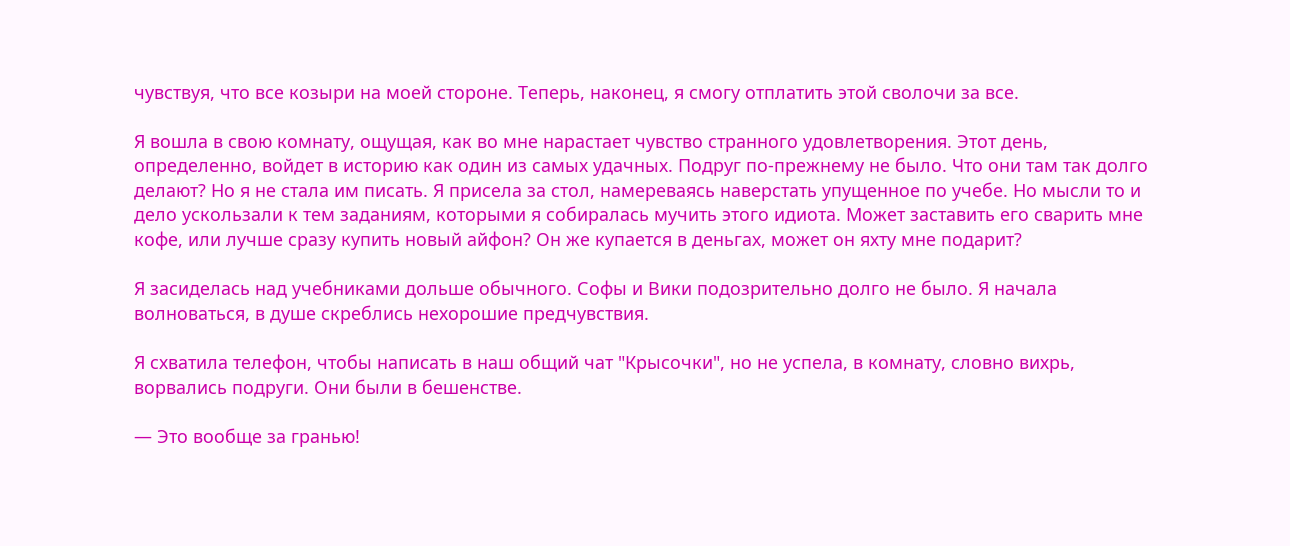чувствуя, что все козыри на моей стороне. Теперь, наконец, я смогу отплатить этой сволочи за все.

Я вошла в свою комнату, ощущая, как во мне нарастает чувство странного удовлетворения. Этот день, определенно, войдет в историю как один из самых удачных. Подруг по-прежнему не было. Что они там так долго делают? Но я не стала им писать. Я присела за стол, намереваясь наверстать упущенное по учебе. Но мысли то и дело ускользали к тем заданиям, которыми я собиралась мучить этого идиота. Может заставить его сварить мне кофе, или лучше сразу купить новый айфон? Он же купается в деньгах, может он яхту мне подарит?

Я засиделась над учебниками дольше обычного. Софы и Вики подозрительно долго не было. Я начала волноваться, в душе скреблись нехорошие предчувствия.

Я схватила телефон, чтобы написать в наш общий чат "Крысочки", но не успела, в комнату, словно вихрь, ворвались подруги. Они были в бешенстве.

— Это вообще за гранью!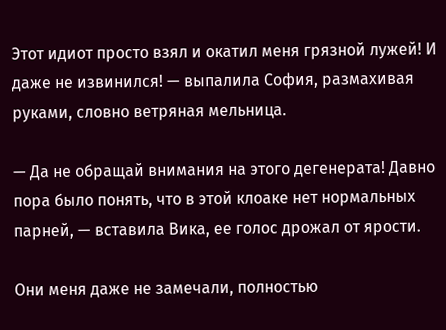Этот идиот просто взял и окатил меня грязной лужей! И даже не извинился! — выпалила София, размахивая руками, словно ветряная мельница.

— Да не обращай внимания на этого дегенерата! Давно пора было понять, что в этой клоаке нет нормальных парней, — вставила Вика, ее голос дрожал от ярости.

Они меня даже не замечали, полностью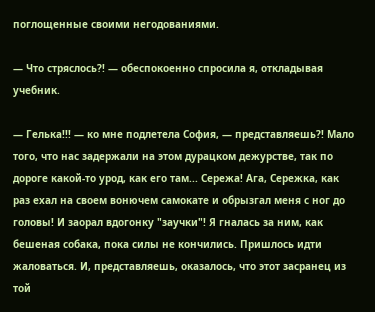поглощенные своими негодованиями.

— Что стряслось?! — обеспокоенно спросила я, откладывая учебник.

— Гелька!!! — ко мне подлетела София, — представляешь?! Мало того, что нас задержали на этом дурацком дежурстве, так по дороге какой-то урод, как его там... Сережа! Ага, Сережка, как раз ехал на своем вонючем самокате и обрызгал меня с ног до головы! И заорал вдогонку "заучки"! Я гналась за ним, как бешеная собака, пока силы не кончились. Пришлось идти жаловаться. И, представляешь, оказалось, что этот засранец из той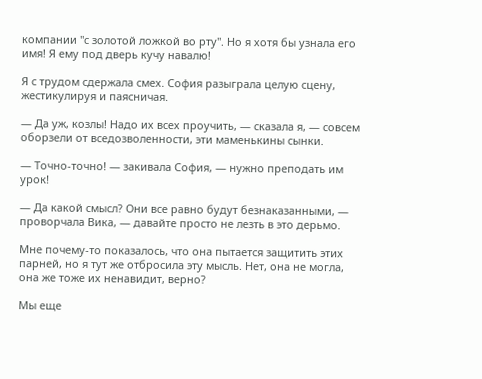компании "с золотой ложкой во рту". Но я хотя бы узнала его имя! Я ему под дверь кучу навалю!

Я с трудом сдержала смех. София разыграла целую сцену, жестикулируя и паясничая.

— Да уж, козлы! Надо их всех проучить, — сказала я, — совсем оборзели от вседозволенности, эти маменькины сынки.

— Точно-точно! — закивала София, — нужно преподать им урок!

— Да какой смысл? Они все равно будут безнаказанными, — проворчала Вика, — давайте просто не лезть в это дерьмо.

Мне почему-то показалось, что она пытается защитить этих парней, но я тут же отбросила эту мысль. Нет, она не могла, она же тоже их ненавидит, верно?

Мы еще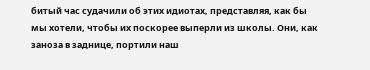битый час судачили об этих идиотах, представляя, как бы мы хотели, чтобы их поскорее выперли из школы. Они, как заноза в заднице, портили наш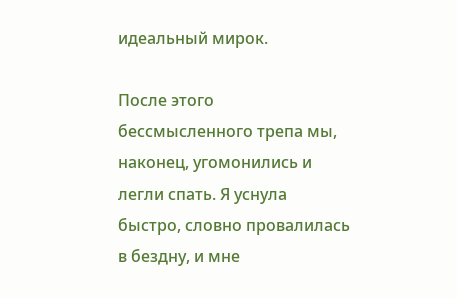идеальный мирок.

После этого бессмысленного трепа мы, наконец, угомонились и легли спать. Я уснула быстро, словно провалилась в бездну, и мне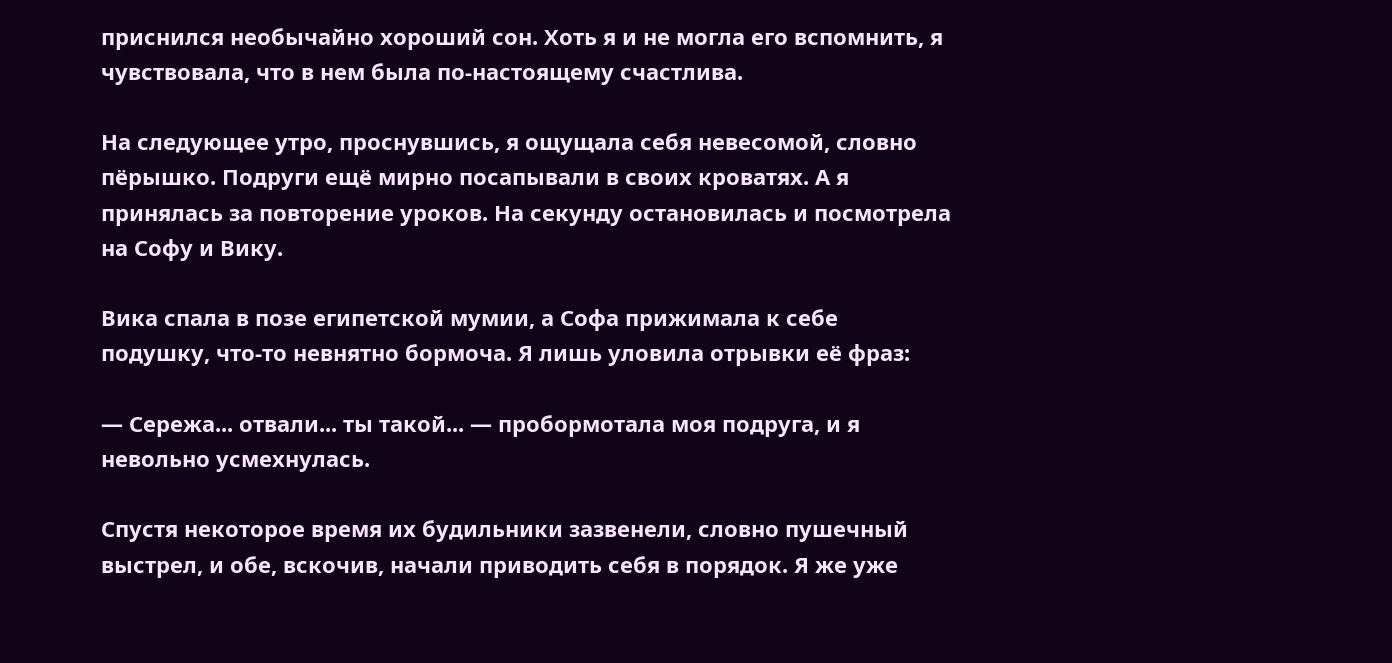приснился необычайно хороший сон. Хоть я и не могла его вспомнить, я чувствовала, что в нем была по-настоящему счастлива.

На следующее утро, проснувшись, я ощущала себя невесомой, словно пёрышко. Подруги ещё мирно посапывали в своих кроватях. А я принялась за повторение уроков. На секунду остановилась и посмотрела на Софу и Вику.

Вика спала в позе египетской мумии, а Софа прижимала к себе подушку, что-то невнятно бормоча. Я лишь уловила отрывки её фраз:

— Сережа... отвали... ты такой... — пробормотала моя подруга, и я невольно усмехнулась.

Спустя некоторое время их будильники зазвенели, словно пушечный выстрел, и обе, вскочив, начали приводить себя в порядок. Я же уже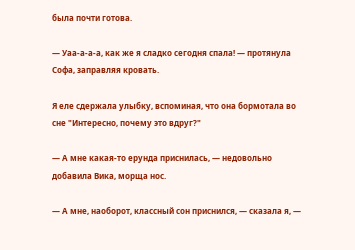была почти готова.

— Уаа-а-а-а, как же я сладко сегодня спала! — протянула Софа, заправляя кровать.

Я еле сдержала улыбку, вспоминая, что она бормотала во сне "Интересно, почему это вдруг?"

— А мне какая-то ерунда приснилась, — недовольно добавила Вика, морща нос.

— А мне, наоборот, классный сон приснился, — сказала я, —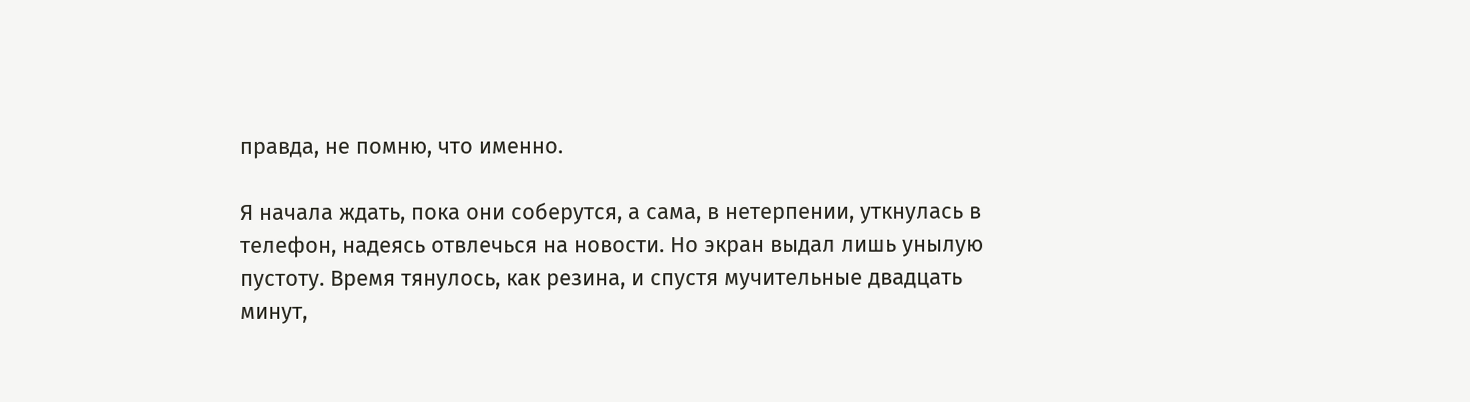правда, не помню, что именно.

Я начала ждать, пока они соберутся, а сама, в нетерпении, уткнулась в телефон, надеясь отвлечься на новости. Но экран выдал лишь унылую пустоту. Время тянулось, как резина, и спустя мучительные двадцать минут,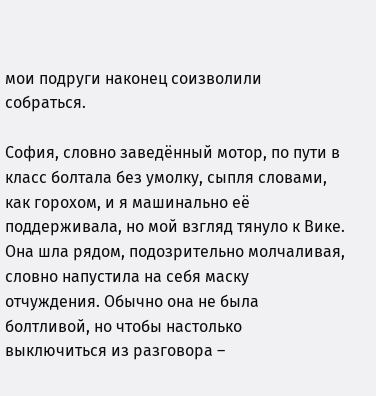мои подруги наконец соизволили собраться.

София, словно заведённый мотор, по пути в класс болтала без умолку, сыпля словами, как горохом, и я машинально её поддерживала, но мой взгляд тянуло к Вике. Она шла рядом, подозрительно молчаливая, словно напустила на себя маску отчуждения. Обычно она не была болтливой, но чтобы настолько выключиться из разговора –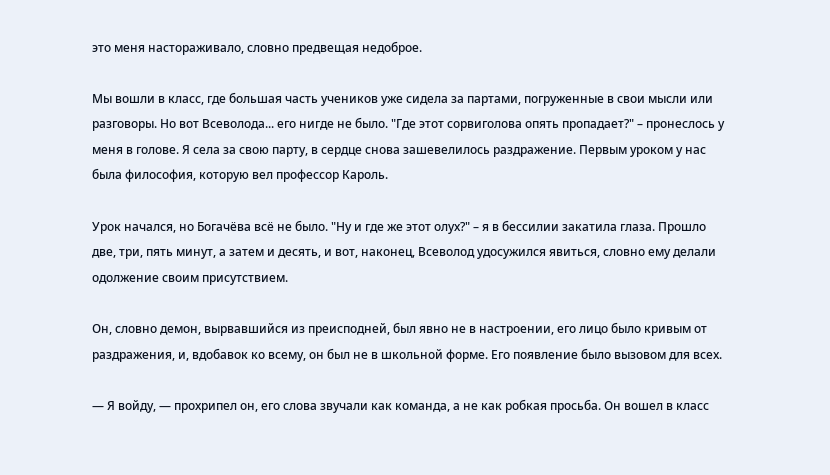это меня настораживало, словно предвещая недоброе.

Мы вошли в класс, где большая часть учеников уже сидела за партами, погруженные в свои мысли или разговоры. Но вот Всеволода... его нигде не было. "Где этот сорвиголова опять пропадает?" – пронеслось у меня в голове. Я села за свою парту, в сердце снова зашевелилось раздражение. Первым уроком у нас была философия, которую вел профессор Кароль.

Урок начался, но Богачёва всё не было. "Ну и где же этот олух?" – я в бессилии закатила глаза. Прошло две, три, пять минут, а затем и десять, и вот, наконец, Всеволод удосужился явиться, словно ему делали одолжение своим присутствием.

Он, словно демон, вырвавшийся из преисподней, был явно не в настроении, его лицо было кривым от раздражения, и, вдобавок ко всему, он был не в школьной форме. Его появление было вызовом для всех.

— Я войду, — прохрипел он, его слова звучали как команда, а не как робкая просьба. Он вошел в класс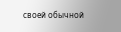своей обычной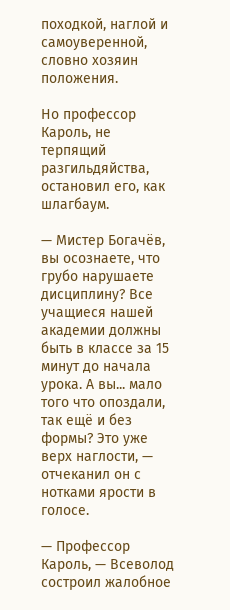походкой, наглой и самоуверенной, словно хозяин положения.

Но профессор Кароль, не терпящий разгильдяйства, остановил его, как шлагбаум.

— Мистер Богачёв, вы осознаете, что грубо нарушаете дисциплину? Все учащиеся нашей академии должны быть в классе за 15 минут до начала урока. А вы... мало того что опоздали, так ещё и без формы? Это уже верх наглости, — отчеканил он с нотками ярости в голосе.

— Профессор Кароль, — Всеволод состроил жалобное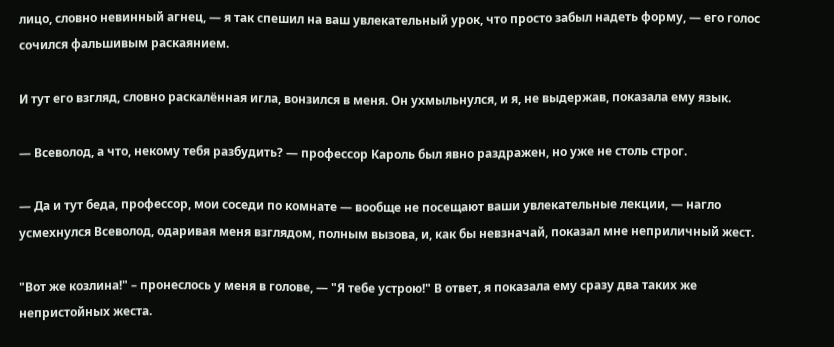лицо, словно невинный агнец, — я так спешил на ваш увлекательный урок, что просто забыл надеть форму, — его голос сочился фальшивым раскаянием.

И тут его взгляд, словно раскалённая игла, вонзился в меня. Он ухмыльнулся, и я, не выдержав, показала ему язык.

— Всеволод, а что, некому тебя разбудить? — профессор Кароль был явно раздражен, но уже не столь строг.

— Да и тут беда, профессор, мои соседи по комнате — вообще не посещают ваши увлекательные лекции, — нагло усмехнулся Всеволод, одаривая меня взглядом, полным вызова, и, как бы невзначай, показал мне неприличный жест.

"Вот же козлина!" – пронеслось у меня в голове, — "Я тебе устрою!" В ответ, я показала ему сразу два таких же непристойных жеста.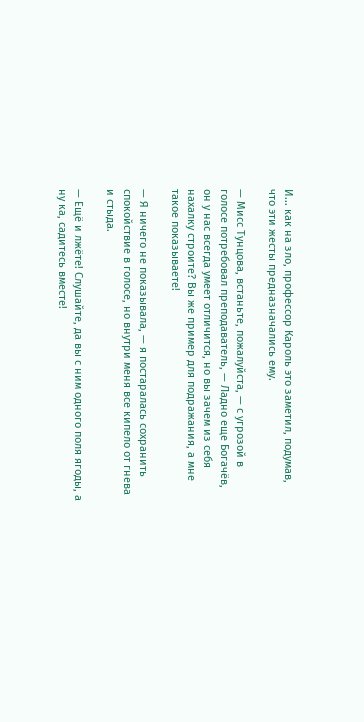И... как на зло, профессор Кароль это заметил, подумав, что эти жесты предназначались ему.

— Мисс Тунцова, встаньте, пожалуйста, — с угрозой в голосе потребовал преподаватель, — Ладно еще Богачёв, он у нас всегда умеет отличится, но вы зачем из себя нахалку строите? Вы же пример для подражания, а мне такое показываете!

— Я ничего не показывала, — я постаралась сохранить спокойствие в голосе, но внутри меня все кипело от гнева и стыда.

— Ещё и лжёте! Слушайте, да вы с ним одного поля ягоды, а ну ка, садитесь вместе!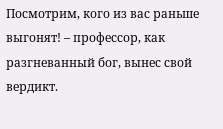Посмотрим, кого из вас раньше выгонят! – профессор, как разгневанный бог, вынес свой вердикт.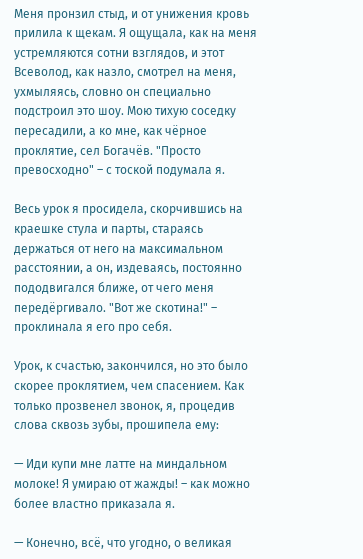Меня пронзил стыд, и от унижения кровь прилила к щекам. Я ощущала, как на меня устремляются сотни взглядов, и этот Всеволод, как назло, смотрел на меня, ухмыляясь, словно он специально подстроил это шоу. Мою тихую соседку пересадили, а ко мне, как чёрное проклятие, сел Богачёв. "Просто превосходно" – с тоской подумала я.

Весь урок я просидела, скорчившись на краешке стула и парты, стараясь держаться от него на максимальном расстоянии, а он, издеваясь, постоянно пододвигался ближе, от чего меня передёргивало. "Вот же скотина!" – проклинала я его про себя.

Урок, к счастью, закончился, но это было скорее проклятием, чем спасением. Как только прозвенел звонок, я, процедив слова сквозь зубы, прошипела ему:

— Иди купи мне латте на миндальном молоке! Я умираю от жажды! – как можно более властно приказала я.

— Конечно, всё, что угодно, о великая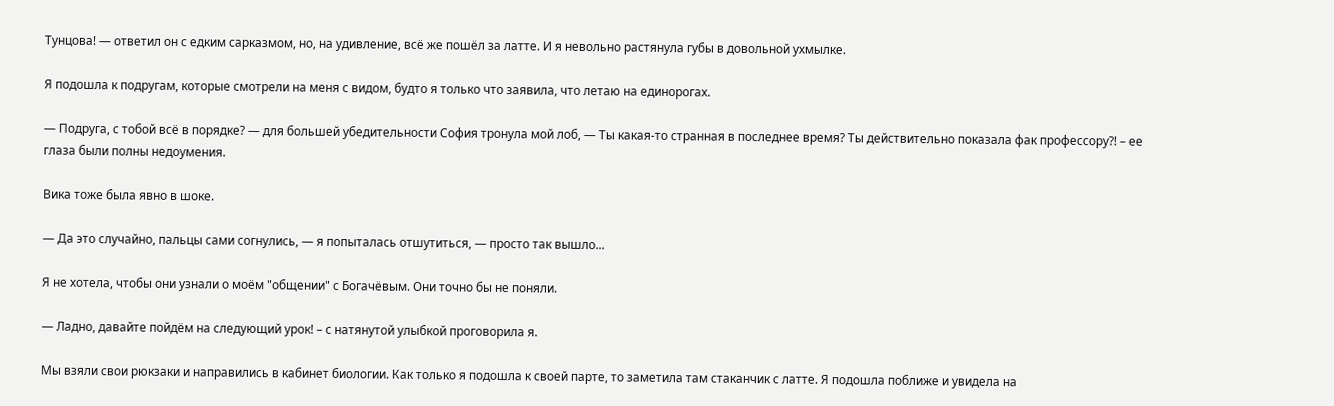Тунцова! — ответил он с едким сарказмом, но, на удивление, всё же пошёл за латте. И я невольно растянула губы в довольной ухмылке.

Я подошла к подругам, которые смотрели на меня с видом, будто я только что заявила, что летаю на единорогах.

— Подруга, с тобой всё в порядке? — для большей убедительности София тронула мой лоб, — Ты какая-то странная в последнее время? Ты действительно показала фак профессору?! – ее глаза были полны недоумения.

Вика тоже была явно в шоке.

— Да это случайно, пальцы сами согнулись, — я попыталась отшутиться, — просто так вышло...

Я не хотела, чтобы они узнали о моём "общении" с Богачёвым. Они точно бы не поняли.

— Ладно, давайте пойдём на следующий урок! – с натянутой улыбкой проговорила я.

Мы взяли свои рюкзаки и направились в кабинет биологии. Как только я подошла к своей парте, то заметила там стаканчик с латте. Я подошла поближе и увидела на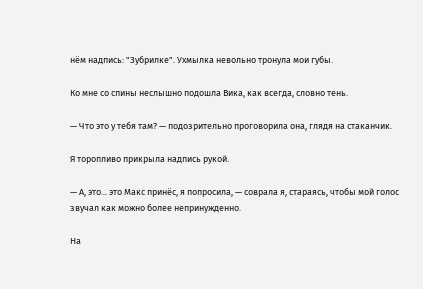нём надпись: "Зубрилке". Ухмылка невольно тронула мои губы.

Ко мне со спины неслышно подошла Вика, как всегда, словно тень.

— Что это у тебя там? — подозрительно проговорила она, глядя на стаканчик.

Я торопливо прикрыла надпись рукой.

— А, это... это Макс принёс, я попросила, — соврала я, стараясь, чтобы мой голос звучал как можно более непринужденно.

На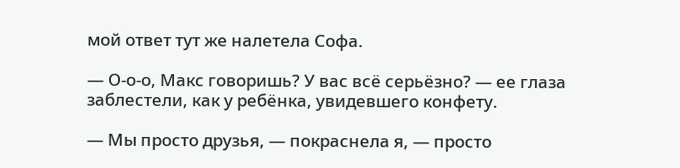мой ответ тут же налетела Софа.

— О-о-о, Макс говоришь? У вас всё серьёзно? — ее глаза заблестели, как у ребёнка, увидевшего конфету.

— Мы просто друзья, — покраснела я, — просто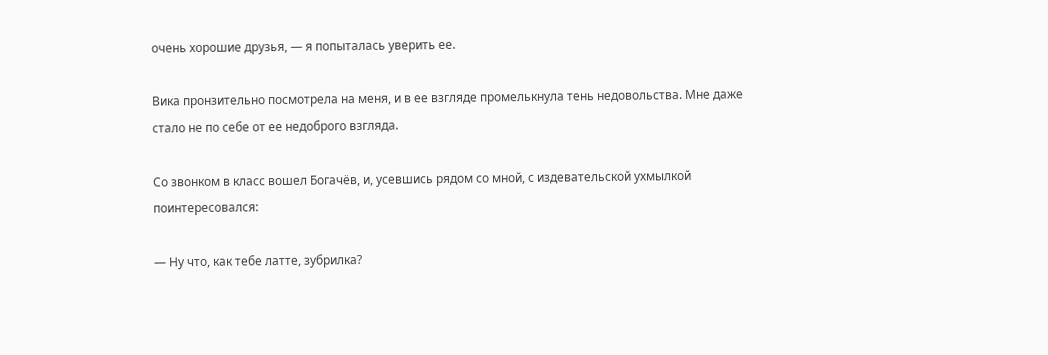очень хорошие друзья, — я попыталась уверить ее.

Вика пронзительно посмотрела на меня, и в ее взгляде промелькнула тень недовольства. Мне даже стало не по себе от ее недоброго взгляда.

Со звонком в класс вошел Богачёв, и, усевшись рядом со мной, с издевательской ухмылкой поинтересовался:

— Ну что, как тебе латте, зубрилка?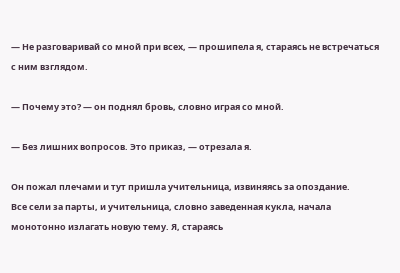— Не разговаривай со мной при всех, — прошипела я, стараясь не встречаться с ним взглядом.

— Почему это? — он поднял бровь, словно играя со мной.

— Без лишних вопросов. Это приказ, — отрезала я.

Он пожал плечами и тут пришла учительница, извиняясь за опоздание.
Все сели за парты, и учительница, словно заведенная кукла, начала монотонно излагать новую тему. Я, стараясь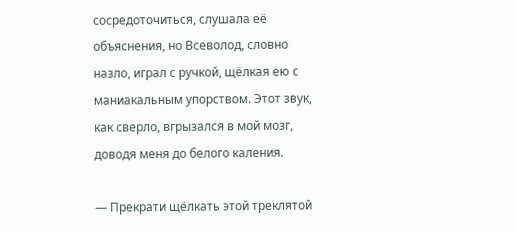сосредоточиться, слушала её объяснения, но Всеволод, словно назло, играл с ручкой, щёлкая ею с маниакальным упорством. Этот звук, как сверло, вгрызался в мой мозг, доводя меня до белого каления.

— Прекрати щёлкать этой треклятой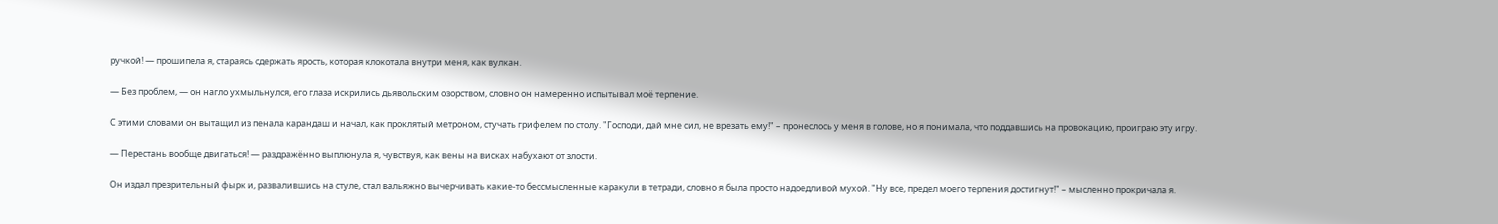ручкой! — прошипела я, стараясь сдержать ярость, которая клокотала внутри меня, как вулкан.

— Без проблем, — он нагло ухмыльнулся, его глаза искрились дьявольским озорством, словно он намеренно испытывал моё терпение.

С этими словами он вытащил из пенала карандаш и начал, как проклятый метроном, стучать грифелем по столу. "Господи, дай мне сил, не врезать ему!" – пронеслось у меня в голове, но я понимала, что поддавшись на провокацию, проиграю эту игру.

— Перестань вообще двигаться! — раздражённо выплюнула я, чувствуя, как вены на висках набухают от злости.

Он издал презрительный фырк и, развалившись на стуле, стал вальяжно вычерчивать какие-то бессмысленные каракули в тетради, словно я была просто надоедливой мухой. "Ну все, предел моего терпения достигнут!" – мысленно прокричала я.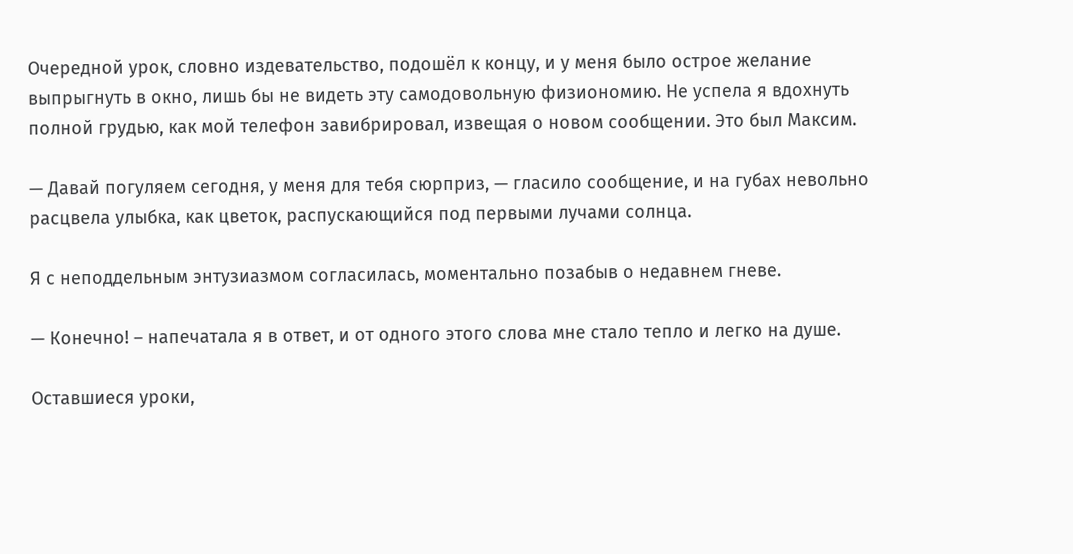Очередной урок, словно издевательство, подошёл к концу, и у меня было острое желание выпрыгнуть в окно, лишь бы не видеть эту самодовольную физиономию. Не успела я вдохнуть полной грудью, как мой телефон завибрировал, извещая о новом сообщении. Это был Максим.

— Давай погуляем сегодня, у меня для тебя сюрприз, — гласило сообщение, и на губах невольно расцвела улыбка, как цветок, распускающийся под первыми лучами солнца.

Я с неподдельным энтузиазмом согласилась, моментально позабыв о недавнем гневе.

— Конечно! – напечатала я в ответ, и от одного этого слова мне стало тепло и легко на душе.

Оставшиеся уроки,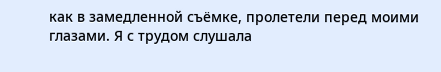как в замедленной съёмке, пролетели перед моими глазами. Я с трудом слушала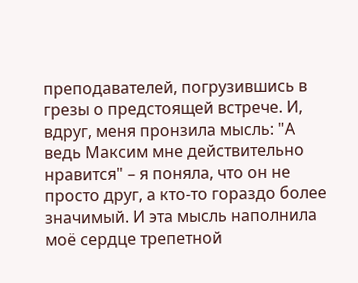преподавателей, погрузившись в грезы о предстоящей встрече. И, вдруг, меня пронзила мысль: "А ведь Максим мне действительно нравится" – я поняла, что он не просто друг, а кто-то гораздо более значимый. И эта мысль наполнила моё сердце трепетной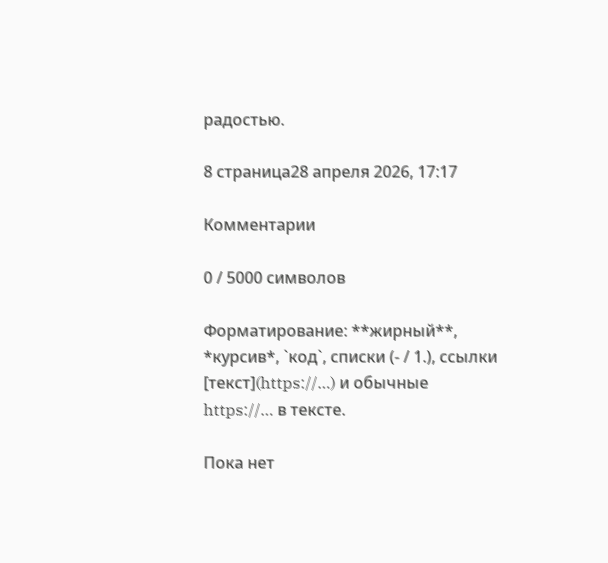радостью.

8 страница28 апреля 2026, 17:17

Комментарии

0 / 5000 символов

Форматирование: **жирный**, *курсив*, `код`, списки (- / 1.), ссылки [текст](https://…) и обычные https://… в тексте.

Пока нет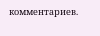комментариев.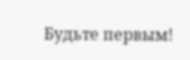Будьте первым!